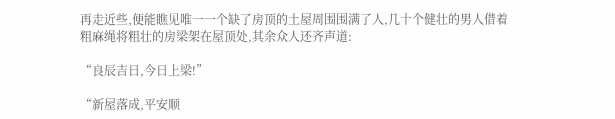再走近些,便能瞧见唯一一个缺了房顶的土屋周围围满了人,几十个健壮的男人借着粗麻绳将粗壮的房梁架在屋顶处,其余众人还齐声道:

“良辰吉日,今日上梁!”

“新屋落成,平安顺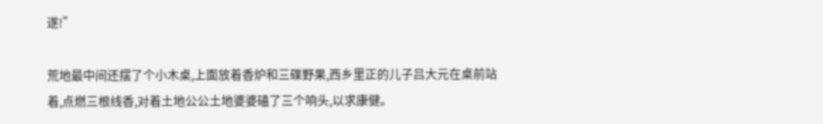遂!”

荒地最中间还摆了个小木桌,上面放着香炉和三碟野果,西乡里正的儿子吕大元在桌前站着,点燃三根线香,对着土地公公土地婆婆磕了三个响头,以求康健。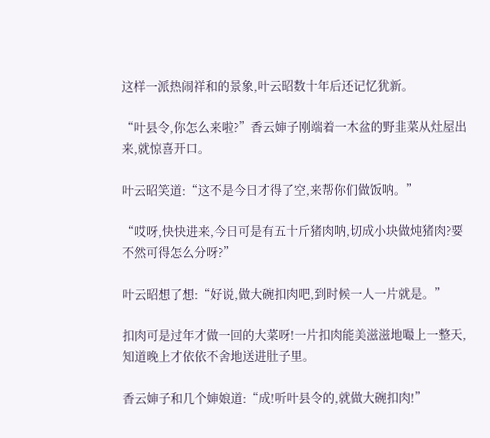这样一派热闹祥和的景象,叶云昭数十年后还记忆犹新。

“叶县令,你怎么来啦?”香云婶子刚端着一木盆的野韭菜从灶屋出来,就惊喜开口。

叶云昭笑道:“这不是今日才得了空,来帮你们做饭呐。”

“哎呀,快快进来,今日可是有五十斤猪肉呐,切成小块做炖猪肉?要不然可得怎么分呀?”

叶云昭想了想:“好说,做大碗扣肉吧,到时候一人一片就是。”

扣肉可是过年才做一回的大菜呀!一片扣肉能美滋滋地嘬上一整天,知道晚上才依依不舍地送进肚子里。

香云婶子和几个婶娘道:“成!听叶县令的,就做大碗扣肉!”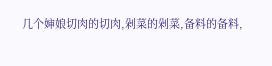几个婶娘切肉的切肉,剁菜的剁菜,备料的备料,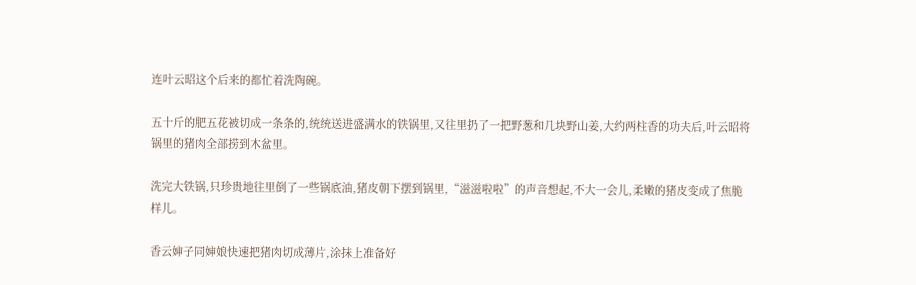连叶云昭这个后来的都忙着洗陶碗。

五十斤的肥五花被切成一条条的,统统送进盛满水的铁锅里,又往里扔了一把野葱和几块野山姜,大约两柱香的功夫后,叶云昭将锅里的猪肉全部捞到木盆里。

洗完大铁锅,只珍贵地往里倒了一些锅底油,猪皮朝下摆到锅里,“滋滋啦啦”的声音想起,不大一会儿,柔嫩的猪皮变成了焦脆样儿。

香云婶子同婶娘快速把猪肉切成薄片,涂抹上准备好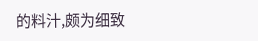的料汁,颇为细致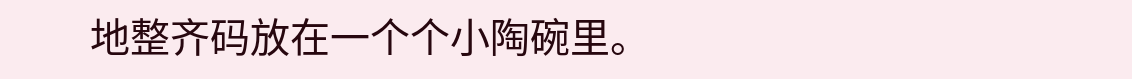地整齐码放在一个个小陶碗里。